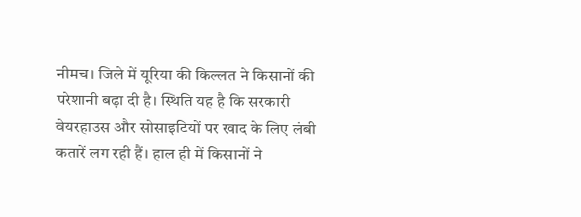नीमच। जिले में यूरिया की किल्लत ने किसानों की परेशानी बढ़ा दी है। स्थिति यह है कि सरकारी वेयरहाउस और सोसाइटियों पर खाद के लिए लंबी कतारें लग रही हैं। हाल ही में किसानों ने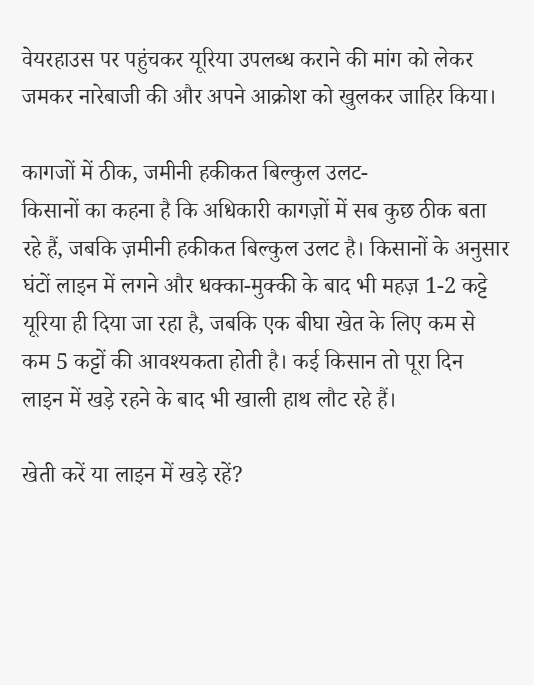वेयरहाउस पर पहुंचकर यूरिया उपलब्ध कराने की मांग को लेकर जमकर नारेबाजी की और अपने आक्रोश को खुलकर जाहिर किया।

कागजों में ठीक, जमीनी हकीकत बिल्कुल उलट-
किसानों का कहना है कि अधिकारी कागज़ों में सब कुछ ठीक बता रहे हैं, जबकि ज़मीनी हकीकत बिल्कुल उलट है। किसानों के अनुसार घंटों लाइन में लगने और धक्का-मुक्की के बाद भी महज़ 1-2 कट्टे यूरिया ही दिया जा रहा है, जबकि एक बीघा खेत के लिए कम से कम 5 कट्टों की आवश्यकता होती है। कई किसान तो पूरा दिन लाइन में खड़े रहने के बाद भी खाली हाथ लौट रहे हैं।

खेती करें या लाइन में खड़े रहें?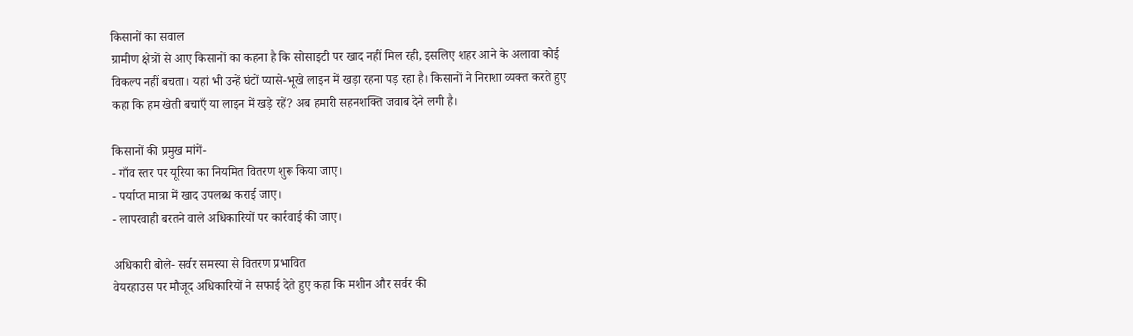किसानों का सवाल
ग्रामीण क्षेत्रों से आए किसानों का कहना है कि सोसाइटी पर खाद नहीं मिल रही, इसलिए शहर आने के अलावा कोई विकल्प नहीं बचता। यहां भी उन्हें घंटों प्यासे-भूखे लाइन में खड़ा रहना पड़ रहा है। किसानों ने निराशा व्यक्त करते हुए कहा कि हम खेती बचाएँ या लाइन में खड़े रहें? अब हमारी सहनशक्ति जवाब देने लगी है।

किसानों की प्रमुख मांगें-
- गाँव स्तर पर यूरिया का नियमित वितरण शुरू किया जाए।
- पर्याप्त मात्रा में खाद उपलब्ध कराई जाए।
- लापरवाही बरतने वाले अधिकारियों पर कार्रवाई की जाए।

अधिकारी बोले- सर्वर समस्या से वितरण प्रभावित
वेयरहाउस पर मौजूद अधिकारियों ने सफाई देते हुए कहा कि मशीन और सर्वर की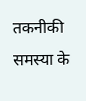तकनीकी समस्या के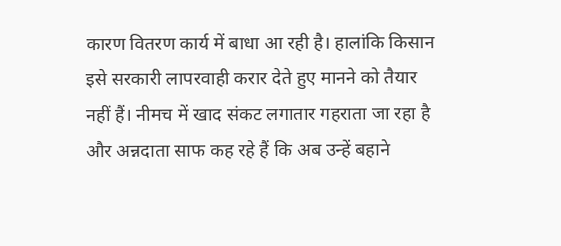कारण वितरण कार्य में बाधा आ रही है। हालांकि किसान इसे सरकारी लापरवाही करार देते हुए मानने को तैयार नहीं हैं। नीमच में खाद संकट लगातार गहराता जा रहा है और अन्नदाता साफ कह रहे हैं कि अब उन्हें बहाने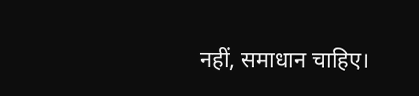नहीं, समाधान चाहिए।